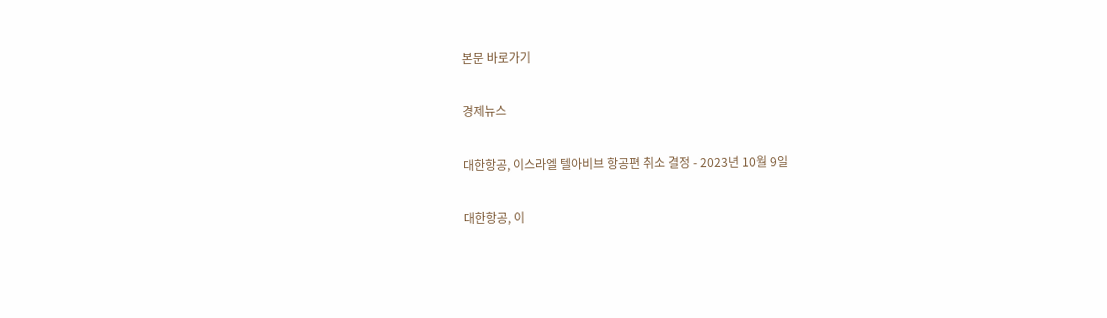본문 바로가기

경제뉴스

대한항공, 이스라엘 텔아비브 항공편 취소 결정 - 2023년 10월 9일

대한항공, 이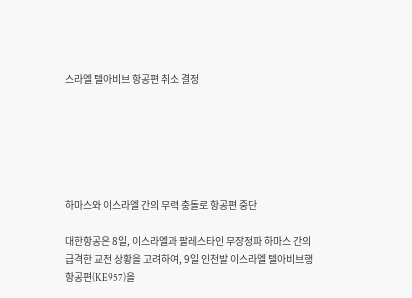스라엘 텔아비브 항공편 취소 결정






하마스와 이스라엘 간의 무력 충돌로 항공편 중단

대한항공은 8일, 이스라엘과 팔레스타인 무장정파 하마스 간의 급격한 교전 상황을 고려하여, 9일 인천발 이스라엘 텔아비브행 항공편(KE957)을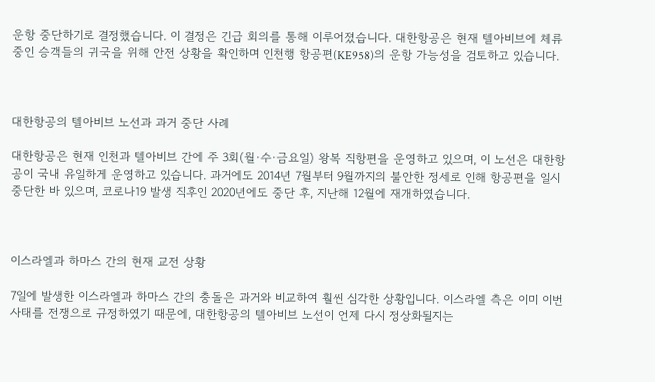운항 중단하기로 결정했습니다. 이 결정은 긴급 회의를 통해 이루어졌습니다. 대한항공은 현재 텔아비브에 체류 중인 승객들의 귀국을 위해 안전 상황을 확인하며 인천행 항공편(KE958)의 운항 가능성을 검토하고 있습니다.



대한항공의 텔아비브 노선과 과거 중단 사례

대한항공은 현재 인천과 텔아비브 간에 주 3회(월·수·금요일) 왕복 직항편을 운영하고 있으며, 이 노선은 대한항공이 국내 유일하게 운영하고 있습니다. 과거에도 2014년 7월부터 9월까지의 불안한 정세로 인해 항공편을 일시 중단한 바 있으며, 코로나19 발생 직후인 2020년에도 중단 후, 지난해 12월에 재개하였습니다.



이스라엘과 하마스 간의 현재 교전 상황

7일에 발생한 이스라엘과 하마스 간의 충돌은 과거와 비교하여 훨씬 심각한 상황입니다. 이스라엘 측은 이미 이번 사태를 전쟁으로 규정하였기 때문에, 대한항공의 텔아비브 노선이 언제 다시 정상화될지는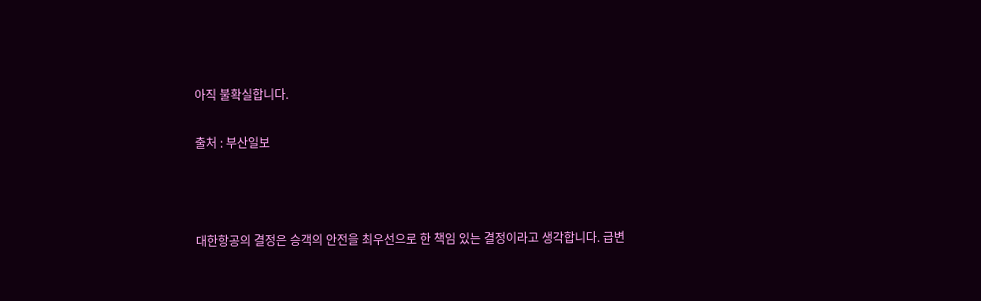아직 불확실합니다.

출처 : 부산일보



대한항공의 결정은 승객의 안전을 최우선으로 한 책임 있는 결정이라고 생각합니다. 급변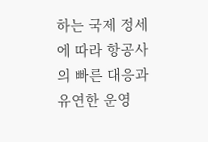하는 국제 정세에 따라 항공사의 빠른 대응과 유연한 운영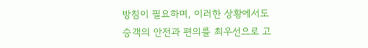방침이 필요하며, 이러한 상황에서도 승객의 안전과 편의를 최우선으로 고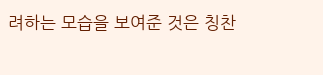려하는 모습을 보여준 것은 칭찬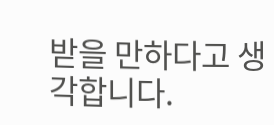받을 만하다고 생각합니다.